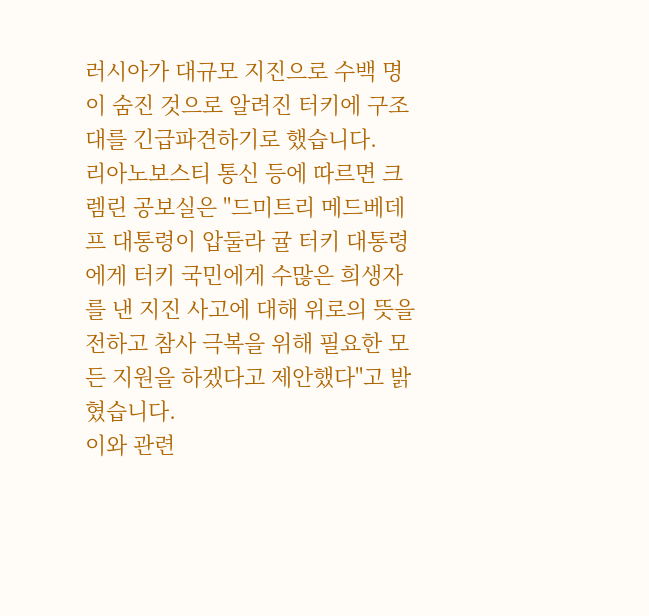러시아가 대규모 지진으로 수백 명이 숨진 것으로 알려진 터키에 구조대를 긴급파견하기로 했습니다.
리아노보스티 통신 등에 따르면 크렘린 공보실은 "드미트리 메드베데프 대통령이 압둘라 귤 터키 대통령에게 터키 국민에게 수많은 희생자를 낸 지진 사고에 대해 위로의 뜻을 전하고 참사 극복을 위해 필요한 모든 지원을 하겠다고 제안했다"고 밝혔습니다.
이와 관련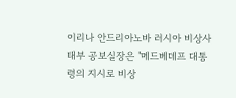이리나 안드리아노바 러시아 비상사태부 공보실장은 "메드베데프 대통령의 지시로 비상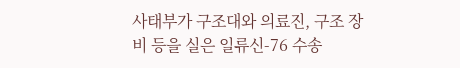사태부가 구조대와 의료진, 구조 장비 등을 실은 일류신-76 수송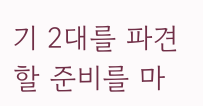기 2대를 파견할 준비를 마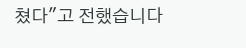쳤다"고 전했습니다